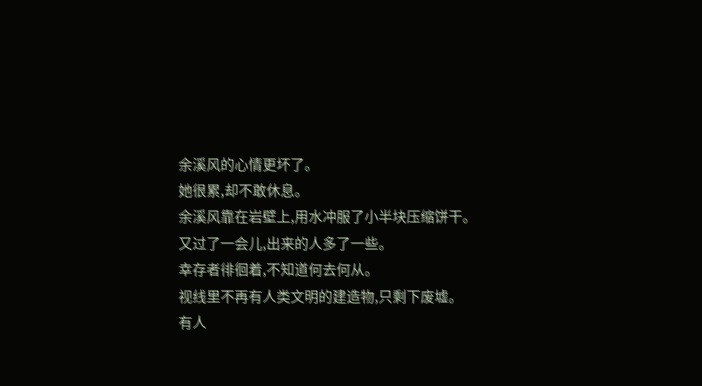余溪风的心情更坏了。
她很累,却不敢休息。
余溪风靠在岩壁上,用水冲服了小半块压缩饼干。
又过了一会儿,出来的人多了一些。
幸存者徘徊着,不知道何去何从。
视线里不再有人类文明的建造物,只剩下废墟。
有人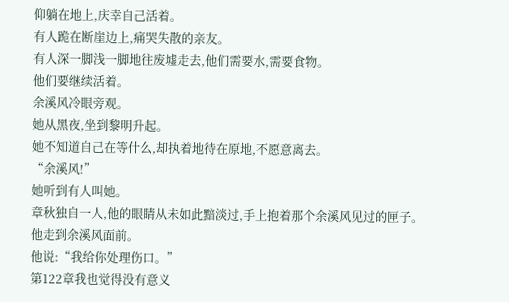仰躺在地上,庆幸自己活着。
有人跪在断崖边上,痛哭失散的亲友。
有人深一脚浅一脚地往废墟走去,他们需要水,需要食物。
他们要继续活着。
余溪风冷眼旁观。
她从黑夜,坐到黎明升起。
她不知道自己在等什么,却执着地待在原地,不愿意离去。
“余溪风!”
她听到有人叫她。
章秋独自一人,他的眼睛从未如此黯淡过,手上抱着那个余溪风见过的匣子。
他走到余溪风面前。
他说:“我给你处理伤口。”
第122章我也觉得没有意义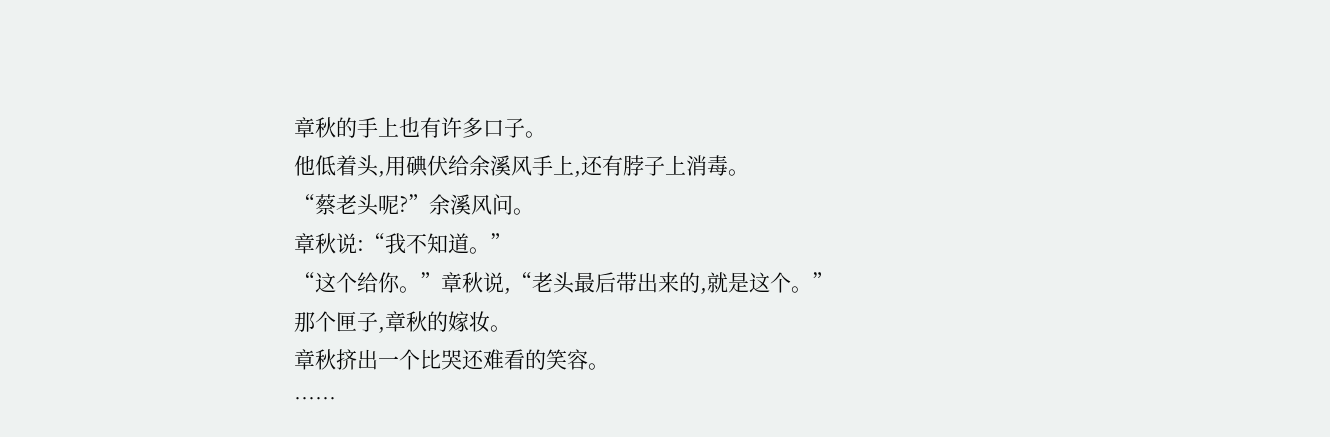章秋的手上也有许多口子。
他低着头,用碘伏给余溪风手上,还有脖子上消毒。
“蔡老头呢?”余溪风问。
章秋说:“我不知道。”
“这个给你。”章秋说,“老头最后带出来的,就是这个。”
那个匣子,章秋的嫁妆。
章秋挤出一个比哭还难看的笑容。
……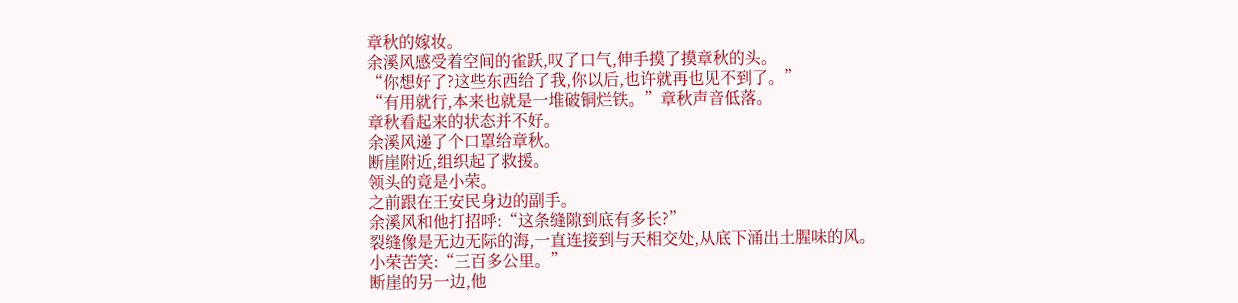章秋的嫁妆。
余溪风感受着空间的雀跃,叹了口气,伸手摸了摸章秋的头。
“你想好了?这些东西给了我,你以后,也许就再也见不到了。”
“有用就行,本来也就是一堆破铜烂铁。”章秋声音低落。
章秋看起来的状态并不好。
余溪风递了个口罩给章秋。
断崖附近,组织起了救援。
领头的竟是小荣。
之前跟在王安民身边的副手。
余溪风和他打招呼:“这条缝隙到底有多长?”
裂缝像是无边无际的海,一直连接到与天相交处,从底下涌出土腥味的风。
小荣苦笑:“三百多公里。”
断崖的另一边,他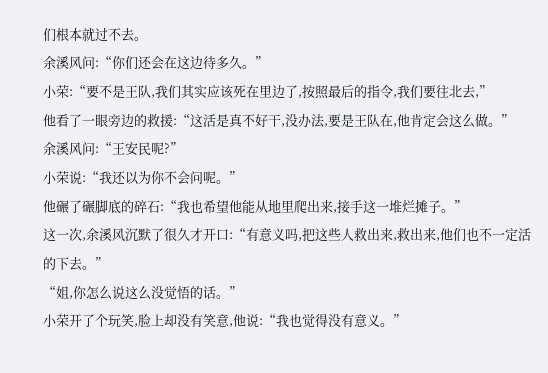们根本就过不去。
余溪风问:“你们还会在这边待多久。”
小荣:“要不是王队,我们其实应该死在里边了,按照最后的指令,我们要往北去,”
他看了一眼旁边的救援:“这活是真不好干,没办法,要是王队在,他肯定会这么做。”
余溪风问:“王安民呢?”
小荣说:“我还以为你不会问呢。”
他碾了碾脚底的碎石:“我也希望他能从地里爬出来,接手这一堆烂摊子。”
这一次,余溪风沉默了很久才开口:“有意义吗,把这些人救出来,救出来,他们也不一定活的下去。”
“姐,你怎么说这么没觉悟的话。”
小荣开了个玩笑,脸上却没有笑意,他说:“我也觉得没有意义。”